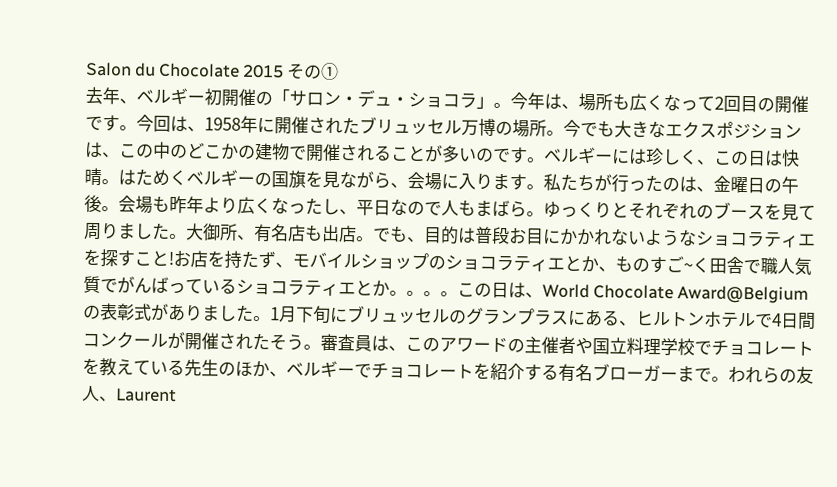Salon du Chocolate 2015 その①
去年、ベルギー初開催の「サロン・デュ・ショコラ」。今年は、場所も広くなって2回目の開催です。今回は、1958年に開催されたブリュッセル万博の場所。今でも大きなエクスポジションは、この中のどこかの建物で開催されることが多いのです。ベルギーには珍しく、この日は快晴。はためくベルギーの国旗を見ながら、会場に入ります。私たちが行ったのは、金曜日の午後。会場も昨年より広くなったし、平日なので人もまばら。ゆっくりとそれぞれのブースを見て周りました。大御所、有名店も出店。でも、目的は普段お目にかかれないようなショコラティエを探すこと!お店を持たず、モバイルショップのショコラティエとか、ものすご~く田舎で職人気質でがんばっているショコラティエとか。。。。この日は、World Chocolate Award@Belgium の表彰式がありました。1月下旬にブリュッセルのグランプラスにある、ヒルトンホテルで4日間コンクールが開催されたそう。審査員は、このアワードの主催者や国立料理学校でチョコレートを教えている先生のほか、ベルギーでチョコレートを紹介する有名ブローガーまで。われらの友人、Laurent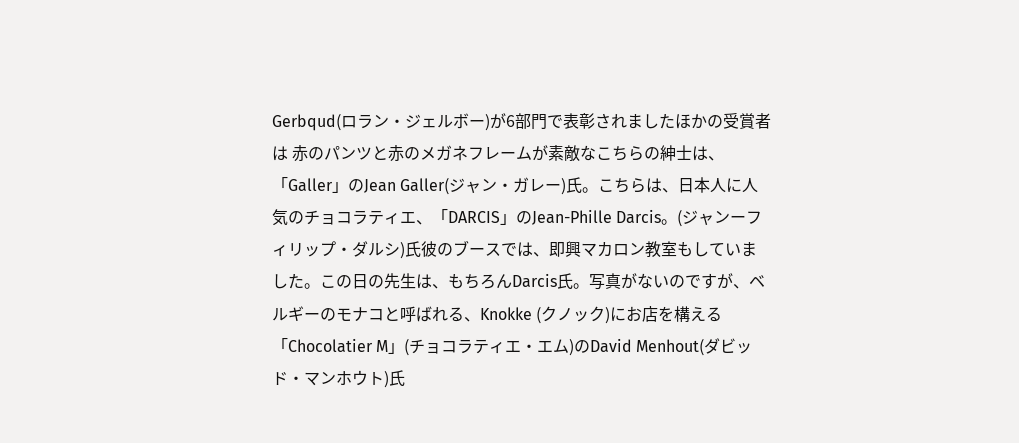Gerbqud(ロラン・ジェルボー)が6部門で表彰されましたほかの受賞者は 赤のパンツと赤のメガネフレームが素敵なこちらの紳士は、「Galler」のJean Galler(ジャン・ガレー)氏。こちらは、日本人に人気のチョコラティエ、「DARCIS」のJean-Phille Darcis。(ジャンーフィリップ・ダルシ)氏彼のブースでは、即興マカロン教室もしていました。この日の先生は、もちろんDarcis氏。写真がないのですが、ベルギーのモナコと呼ばれる、Knokke (クノック)にお店を構える「Chocolatier M」(チョコラティエ・エム)のDavid Menhout(ダビッド・マンホウト)氏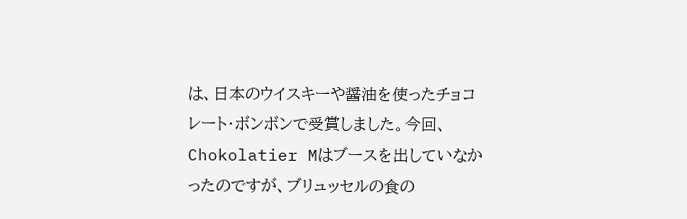は、日本のウイスキーや醤油を使ったチョコレート・ボンボンで受賞しました。今回、Chokolatier Mはブースを出していなかったのですが、ブリュッセルの食の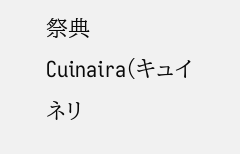祭典Cuinaira(キュイネリ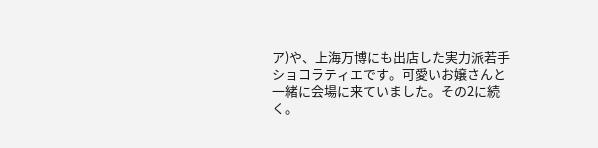ア)や、上海万博にも出店した実力派若手ショコラティエです。可愛いお嬢さんと一緒に会場に来ていました。その2に続く。